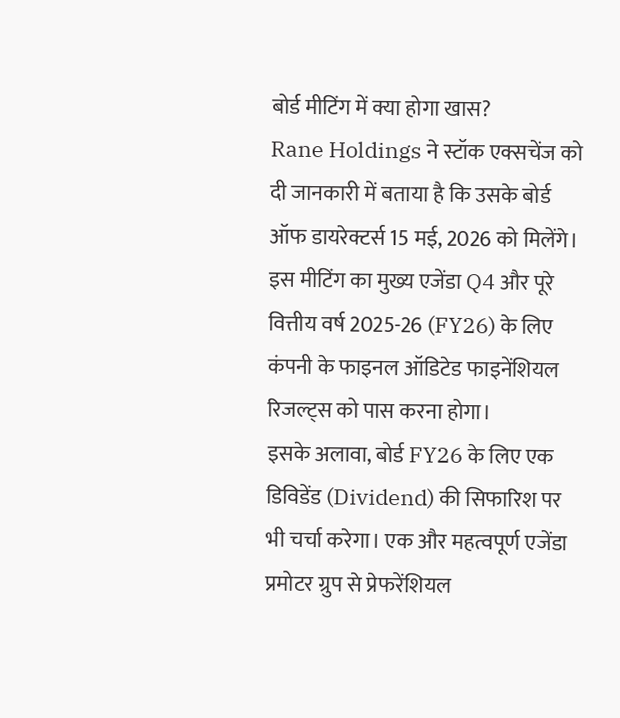बोर्ड मीटिंग में क्या होगा खास?
Rane Holdings ने स्टॉक एक्सचेंज को दी जानकारी में बताया है कि उसके बोर्ड ऑफ डायरेक्टर्स 15 मई, 2026 को मिलेंगे। इस मीटिंग का मुख्य एजेंडा Q4 और पूरे वित्तीय वर्ष 2025-26 (FY26) के लिए कंपनी के फाइनल ऑडिटेड फाइनेंशियल रिजल्ट्स को पास करना होगा।
इसके अलावा, बोर्ड FY26 के लिए एक डिविडेंड (Dividend) की सिफारिश पर भी चर्चा करेगा। एक और महत्वपूर्ण एजेंडा प्रमोटर ग्रुप से प्रेफरेंशियल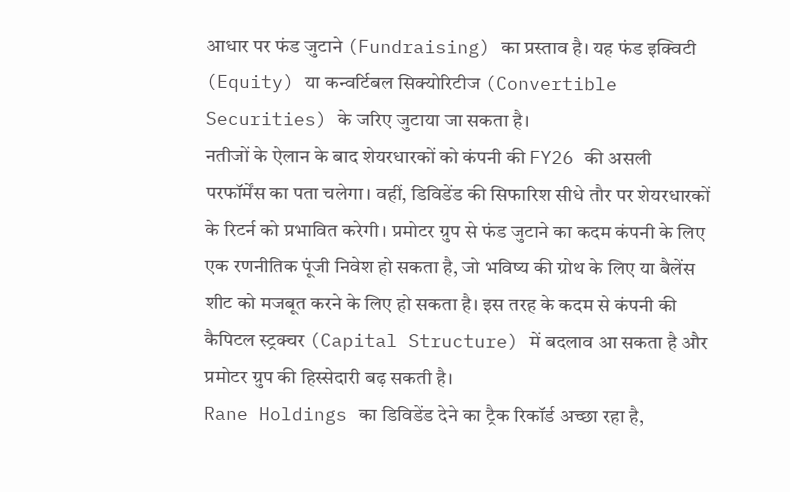आधार पर फंड जुटाने (Fundraising) का प्रस्ताव है। यह फंड इक्विटी (Equity) या कन्वर्टिबल सिक्योरिटीज (Convertible Securities) के जरिए जुटाया जा सकता है।
नतीजों के ऐलान के बाद शेयरधारकों को कंपनी की FY26 की असली परफॉर्मेंस का पता चलेगा। वहीं, डिविडेंड की सिफारिश सीधे तौर पर शेयरधारकों के रिटर्न को प्रभावित करेगी। प्रमोटर ग्रुप से फंड जुटाने का कदम कंपनी के लिए एक रणनीतिक पूंजी निवेश हो सकता है, जो भविष्य की ग्रोथ के लिए या बैलेंस शीट को मजबूत करने के लिए हो सकता है। इस तरह के कदम से कंपनी की कैपिटल स्ट्रक्चर (Capital Structure) में बदलाव आ सकता है और प्रमोटर ग्रुप की हिस्सेदारी बढ़ सकती है।
Rane Holdings का डिविडेंड देने का ट्रैक रिकॉर्ड अच्छा रहा है,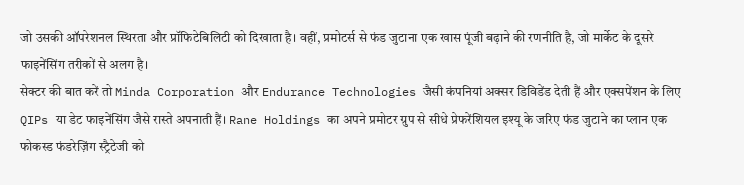जो उसकी ऑपरेशनल स्थिरता और प्रॉफिटेबिलिटी को दिखाता है। वहीं, प्रमोटर्स से फंड जुटाना एक खास पूंजी बढ़ाने की रणनीति है, जो मार्केट के दूसरे फाइनेंसिंग तरीकों से अलग है।
सेक्टर की बात करें तो Minda Corporation और Endurance Technologies जैसी कंपनियां अक्सर डिविडेंड देती हैं और एक्सपेंशन के लिए QIPs या डेट फाइनेंसिंग जैसे रास्ते अपनाती हैं। Rane Holdings का अपने प्रमोटर ग्रुप से सीधे प्रेफरेंशियल इश्यू के जरिए फंड जुटाने का प्लान एक फोकस्ड फंडरेज़िंग स्ट्रैटेजी को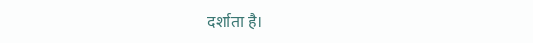दर्शाता है।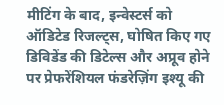मीटिंग के बाद, इन्वेस्टर्स को ऑडिटेड रिजल्ट्स, घोषित किए गए डिविडेंड की डिटेल्स और अप्रूव होने पर प्रेफरेंशियल फंडरेज़िंग इश्यू की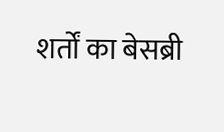शर्तों का बेसब्री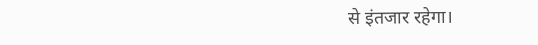से इंतजार रहेगा।